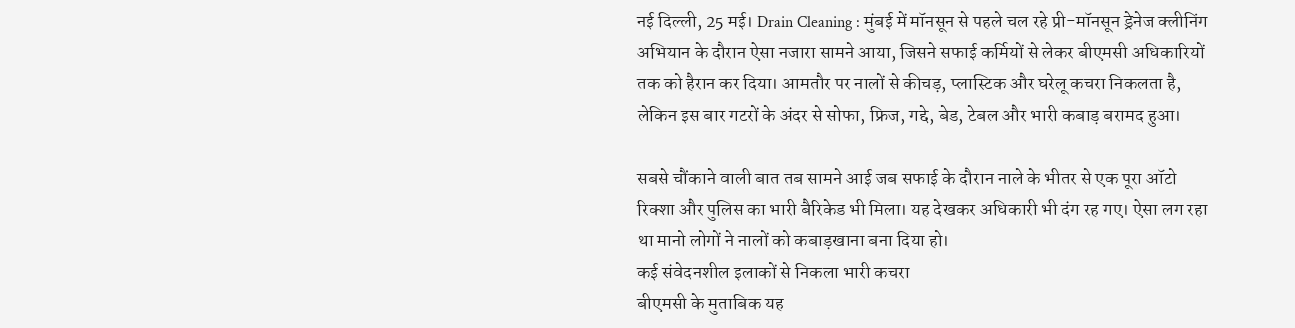नई दिल्ली, 25 मई। Drain Cleaning : मुंबई में मॉनसून से पहले चल रहे प्री-मॉनसून ड्रेनेज क्लीनिंग अभियान के दौरान ऐसा नजारा सामने आया, जिसने सफाई कर्मियों से लेकर बीएमसी अधिकारियों तक को हैरान कर दिया। आमतौर पर नालों से कीचड़, प्लास्टिक और घरेलू कचरा निकलता है, लेकिन इस बार गटरों के अंदर से सोफा, फ्रिज, गद्दे, बेड, टेबल और भारी कबाड़ बरामद हुआ।

सबसे चौंकाने वाली बात तब सामने आई जब सफाई के दौरान नाले के भीतर से एक पूरा ऑटो रिक्शा और पुलिस का भारी बैरिकेड भी मिला। यह देखकर अधिकारी भी दंग रह गए। ऐसा लग रहा था मानो लोगों ने नालों को कबाड़खाना बना दिया हो।
कई संवेदनशील इलाकों से निकला भारी कचरा
बीएमसी के मुताबिक यह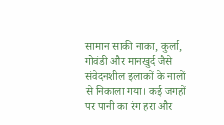सामान साकी नाका, कुर्ला, गोवंडी और मानखुर्द जैसे संवेदनशील इलाकों के नालों से निकाला गया। कई जगहों पर पानी का रंग हरा और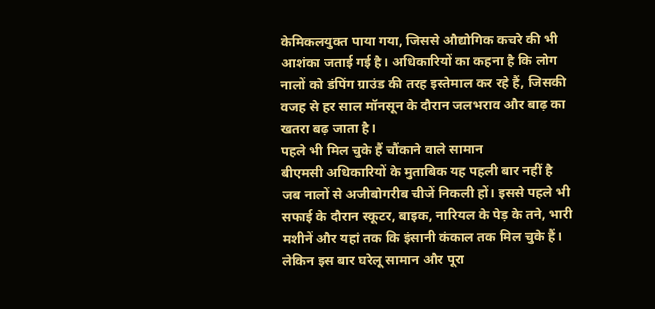केमिकलयुक्त पाया गया, जिससे औद्योगिक कचरे की भी आशंका जताई गई है। अधिकारियों का कहना है कि लोग नालों को डंपिंग ग्राउंड की तरह इस्तेमाल कर रहे हैं, जिसकी वजह से हर साल मॉनसून के दौरान जलभराव और बाढ़ का खतरा बढ़ जाता है।
पहले भी मिल चुके हैं चौंकाने वाले सामान
बीएमसी अधिकारियों के मुताबिक यह पहली बार नहीं है जब नालों से अजीबोगरीब चीजें निकली हों। इससे पहले भी सफाई के दौरान स्कूटर, बाइक, नारियल के पेड़ के तने, भारी मशीनें और यहां तक कि इंसानी कंकाल तक मिल चुके हैं। लेकिन इस बार घरेलू सामान और पूरा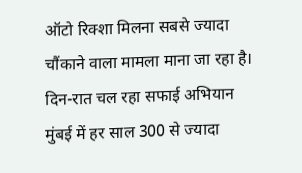ऑटो रिक्शा मिलना सबसे ज्यादा चौंकाने वाला मामला माना जा रहा है।
दिन-रात चल रहा सफाई अभियान
मुंबई में हर साल 300 से ज्यादा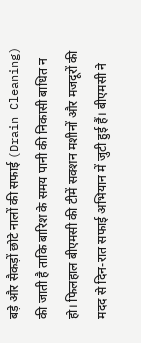बड़े और सैकड़ों छोटे नालों की सफाई (Drain Cleaning) की जाती है ताकि बारिश के समय पानी की निकासी बाधित न हो। फिलहाल बीएमसी की टीमें सक्शन मशीनों और मजदूरों की मदद से दिन-रात सफाई अभियान में जुटी हुई हैं। बीएमसी ने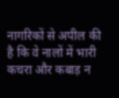नागरिकों से अपील की है कि वे नालों में भारी कचरा और कबाड़ न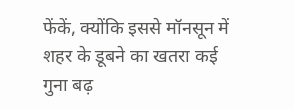फेंकें, क्योंकि इससे मॉनसून में शहर के डूबने का खतरा कई गुना बढ़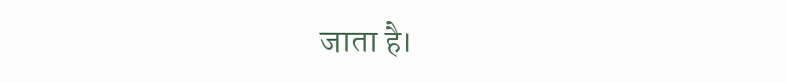जाता है।